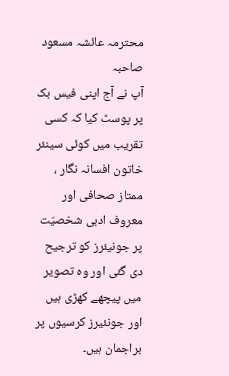محترمہ عائشہ مسعود صاحبہ
آپ نے آج اپنی فیس بک پر پوسٹ کیا کہ کسی تقریب میں کوئی سینئر خاتون افسانہ نگار ، ممتاز صحافی اور معروف ادبی شخصیّت پر جونیئرز کو ترجیح دی گئی اور وہ تصویر میں پیچھے کھڑی ہیں اور جونئیرز کرسیوں پر براجمان ہیں۔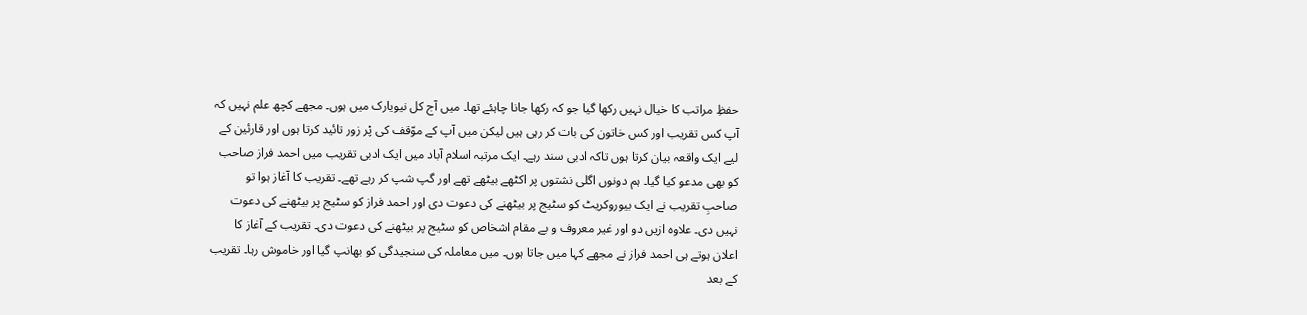حفظِ مراتب کا خیال نہیں رکھا گیا جو کہ رکھا جانا چاہئے تھا۔ میں آج کل نیویارک میں ہوں۔ مجھے کچھ علم نہیں کہ آپ کس تقریب اور کس خاتون کی بات کر رہی ہیں لیکن میں آپ کے موّقف کی پْر زور تائید کرتا ہوں اور قارئین کے لیے ایک واقعہ بیان کرتا ہوں تاکہ ادبی سند رہے۔ ایک مرتبہ اسلام آباد میں ایک ادبی تقریب میں احمد فراز صاحب کو بھی مدعو کیا گیا۔ ہم دونوں اگلی نشتوں پر اکٹھے بیٹھے تھے اور گپ شپ کر رہے تھے۔ تقریب کا آغاز ہوا تو صاحبِ تقریب نے ایک بیوروکریٹ کو سٹیج پر بیٹھنے کی دعوت دی اور احمد فراز کو سٹیج پر بیٹھنے کی دعوت نہیں دی۔ علاوہ ازیں دو اور غیر معروف و بے مقام اشخاص کو سٹیج پر بیٹھنے کی دعوت دی۔ تقریب کے آغاز کا اعلان ہوتے ہی احمد فراز نے مجھے کہا میں جاتا ہوں۔ میں معاملہ کی سنجیدگی کو بھانپ گیا اور خاموش رہا۔ تقریب کے بعد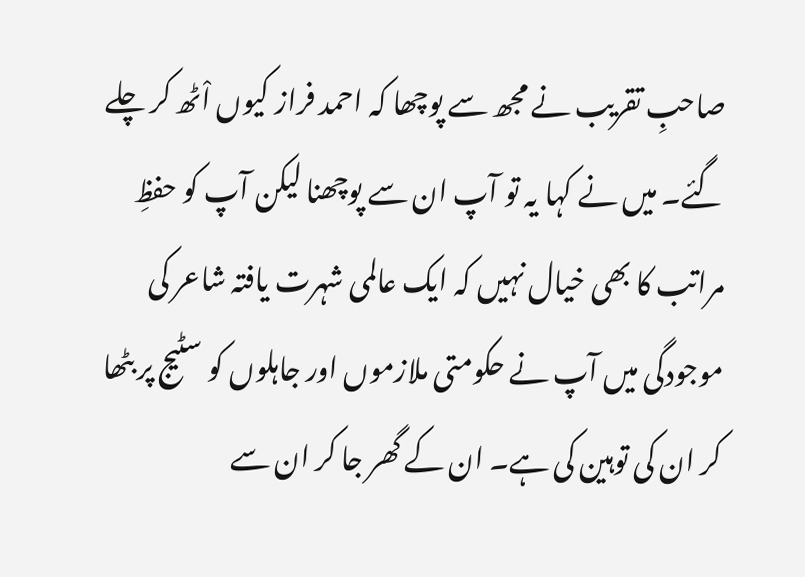صاحبِ تقریب نے مجھ سے پوچھا کہ احمد فراز کیوں اْٹھ کر چلے گئے۔ میں نے کہا یہ تو آپ ان سے پوچھنا لیکن آپ کو حفظِ مراتب کا بھی خیال نہیں کہ ایک عالمی شہرت یافتہ شاعر کی موجودگی میں آپ نے حکومتی ملازموں اور جاہلوں کو سٹیج پر بٹھا کر ان کی توہین کی ہے۔ ان کے گھر جا کر ان سے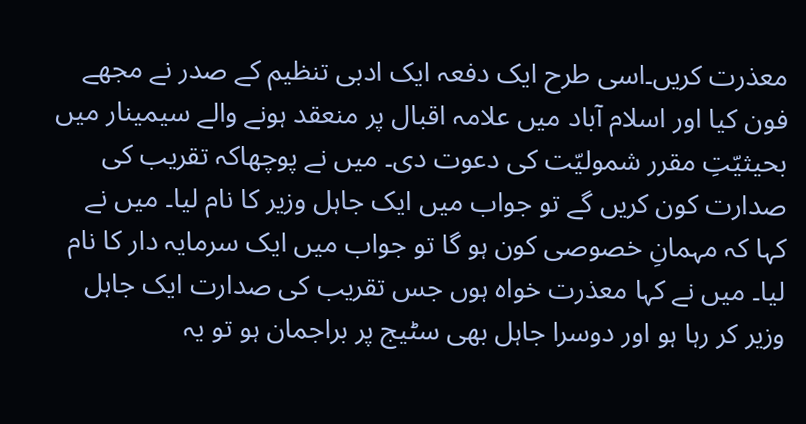معذرت کریں۔اسی طرح ایک دفعہ ایک ادبی تنظیم کے صدر نے مجھے فون کیا اور اسلام آباد میں علامہ اقبال پر منعقد ہونے والے سیمینار میں بحیثیّتِ مقرر شمولیّت کی دعوت دی۔ میں نے پوچھاکہ تقریب کی صدارت کون کریں گے تو جواب میں ایک جاہل وزیر کا نام لیا۔ میں نے کہا کہ مہمانِ خصوصی کون ہو گا تو جواب میں ایک سرمایہ دار کا نام لیا۔ میں نے کہا معذرت خواہ ہوں جس تقریب کی صدارت ایک جاہل وزیر کر رہا ہو اور دوسرا جاہل بھی سٹیج پر براجمان ہو تو یہ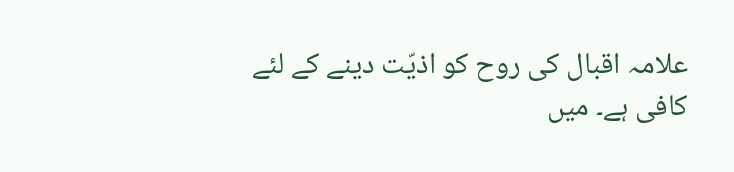علامہ اقبال کی روح کو اذیّت دینے کے لئے کافی ہے۔ میں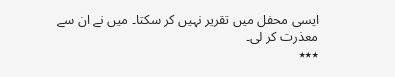ایسی محفل میں تقریر نہیں کر سکتا۔ میں نے ان سے معذرت کر لی۔
٭٭٭